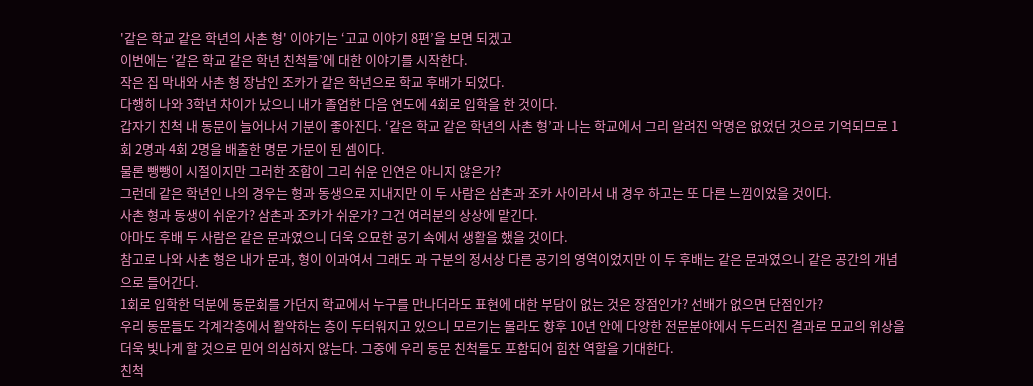'같은 학교 같은 학년의 사촌 형' 이야기는 ‘고교 이야기 8편’을 보면 되겠고
이번에는 ‘같은 학교 같은 학년 친척들’에 대한 이야기를 시작한다.
작은 집 막내와 사촌 형 장남인 조카가 같은 학년으로 학교 후배가 되었다.
다행히 나와 3학년 차이가 났으니 내가 졸업한 다음 연도에 4회로 입학을 한 것이다.
갑자기 친척 내 동문이 늘어나서 기분이 좋아진다. ‘같은 학교 같은 학년의 사촌 형’과 나는 학교에서 그리 알려진 악명은 없었던 것으로 기억되므로 1회 2명과 4회 2명을 배출한 명문 가문이 된 셈이다.
물론 뺑뺑이 시절이지만 그러한 조합이 그리 쉬운 인연은 아니지 않은가?
그런데 같은 학년인 나의 경우는 형과 동생으로 지내지만 이 두 사람은 삼촌과 조카 사이라서 내 경우 하고는 또 다른 느낌이었을 것이다.
사촌 형과 동생이 쉬운가? 삼촌과 조카가 쉬운가? 그건 여러분의 상상에 맡긴다.
아마도 후배 두 사람은 같은 문과였으니 더욱 오묘한 공기 속에서 생활을 했을 것이다.
참고로 나와 사촌 형은 내가 문과, 형이 이과여서 그래도 과 구분의 정서상 다른 공기의 영역이었지만 이 두 후배는 같은 문과였으니 같은 공간의 개념으로 들어간다.
1회로 입학한 덕분에 동문회를 가던지 학교에서 누구를 만나더라도 표현에 대한 부담이 없는 것은 장점인가? 선배가 없으면 단점인가?
우리 동문들도 각계각층에서 활약하는 층이 두터워지고 있으니 모르기는 몰라도 향후 10년 안에 다양한 전문분야에서 두드러진 결과로 모교의 위상을 더욱 빛나게 할 것으로 믿어 의심하지 않는다. 그중에 우리 동문 친척들도 포함되어 힘찬 역할을 기대한다.
친척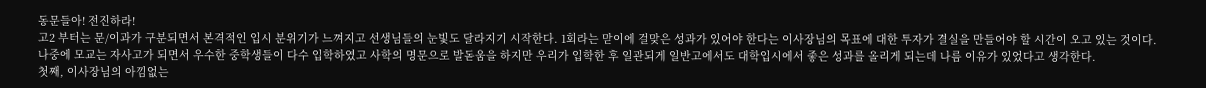동문들아! 전진하라!
고2 부터는 문/이과가 구분되면서 본격적인 입시 분위기가 느껴지고 선생님들의 눈빛도 달라지기 시작한다. 1회라는 맏이에 걸맞은 성과가 있어야 한다는 이사장님의 목표에 대한 투자가 결실을 만들어야 할 시간이 오고 있는 것이다.
나중에 모교는 자사고가 되면서 우수한 중학생들이 다수 입학하였고 사학의 명문으로 발돋움을 하지만 우리가 입학한 후 일관되게 일반고에서도 대학입시에서 좋은 성과를 올리게 되는데 나름 이유가 있었다고 생각한다.
첫째, 이사장님의 아낌없는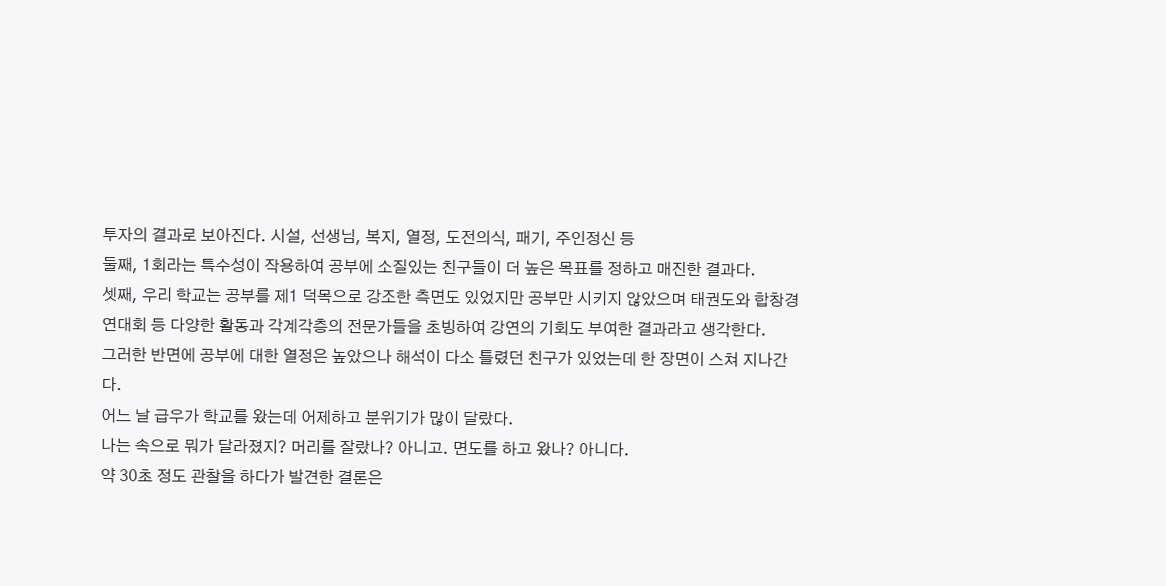투자의 결과로 보아진다. 시설, 선생님, 복지, 열정, 도전의식, 패기, 주인정신 등
둘째, 1회라는 특수성이 작용하여 공부에 소질있는 친구들이 더 높은 목표를 정하고 매진한 결과다.
셋째, 우리 학교는 공부를 제1 덕목으로 강조한 측면도 있었지만 공부만 시키지 않았으며 태권도와 합창경연대회 등 다양한 활동과 각계각층의 전문가들을 초빙하여 강연의 기회도 부여한 결과라고 생각한다.
그러한 반면에 공부에 대한 열정은 높았으나 해석이 다소 틀렸던 친구가 있었는데 한 장면이 스쳐 지나간다.
어느 날 급우가 학교를 왔는데 어제하고 분위기가 많이 달랐다.
나는 속으로 뭐가 달라졌지? 머리를 잘랐나? 아니고. 면도를 하고 왔나? 아니다.
약 30초 정도 관찰을 하다가 발견한 결론은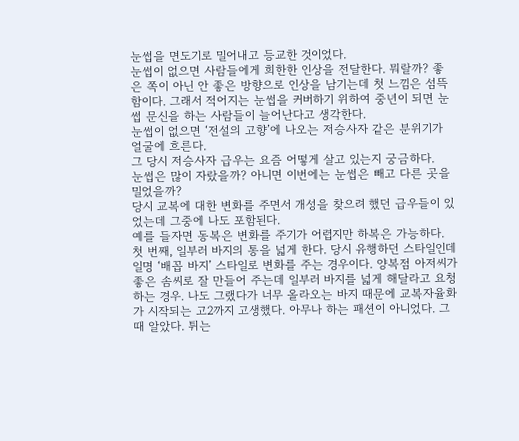눈썹을 면도기로 밀어내고 등교한 것이었다.
눈썹이 없으면 사람들에게 희한한 인상을 전달한다. 뭐랄까? 좋은 쪽이 아닌 안 좋은 방향으로 인상을 남기는데 첫 느낌은 섬뜩함이다. 그래서 적어지는 눈썹을 커버하기 위하여 중년이 되면 눈썹 문신을 하는 사람들이 늘어난다고 생각한다.
눈썹이 없으면 ‘전설의 고향’에 나오는 저승사자 같은 분위기가 얼굴에 흐른다.
그 당시 저승사자 급우는 요즘 어떻게 살고 있는지 궁금하다.
눈썹은 많이 자랐을까? 아니면 이번에는 눈썹은 빼고 다른 곳을 밀었을까?
당시 교복에 대한 변화를 주면서 개성을 찾으려 했던 급우들이 있었는데 그중에 나도 포함된다.
예를 들자면 동복은 변화를 주기가 어렵지만 하복은 가능하다.
첫 번째, 일부러 바지의 통을 넓게 한다. 당시 유행하던 스타일인데 일명 ‘배꼽 바지’ 스타일로 변화를 주는 경우이다. 양복점 아저씨가 좋은 솜씨로 잘 만들어 주는데 일부러 바지를 넓게 해달라고 요청하는 경우. 나도 그랬다가 너무 올라오는 바지 때문에 교복자율화가 시작되는 고2까지 고생했다. 아무나 하는 패션이 아니었다. 그때 알았다. 튀는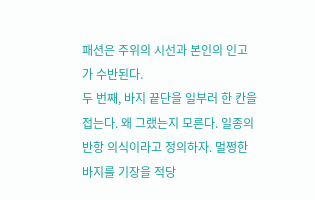패션은 주위의 시선과 본인의 인고가 수반된다.
두 번째, 바지 끝단을 일부러 한 칸을 접는다. 왜 그랬는지 모른다. 일종의 반항 의식이라고 정의하자. 멀쩡한 바지를 기장을 적당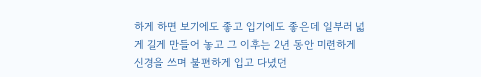하게 하면 보기에도 좋고 입기에도 좋은데 일부러 넓게 길게 만들어 놓고 그 이후는 2년 동안 미련하게 신경을 쓰며 불편하게 입고 다녔던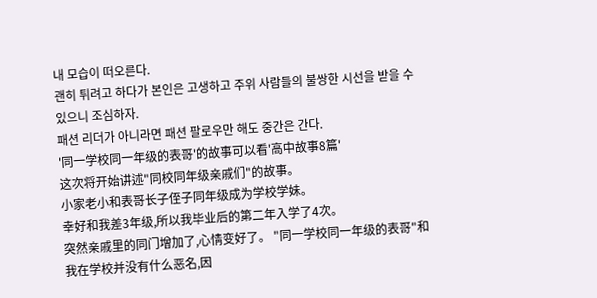내 모습이 떠오른다.
괜히 튀려고 하다가 본인은 고생하고 주위 사람들의 불쌍한 시선을 받을 수 있으니 조심하자.
패션 리더가 아니라면 패션 팔로우만 해도 중간은 간다.
'同一学校同一年级的表哥'的故事可以看'高中故事8篇'
这次将开始讲述"同校同年级亲戚们"的故事。
小家老小和表哥长子侄子同年级成为学校学妹。
幸好和我差3年级,所以我毕业后的第二年入学了4次。
突然亲戚里的同门增加了,心情变好了。 "同一学校同一年级的表哥"和我在学校并没有什么恶名,因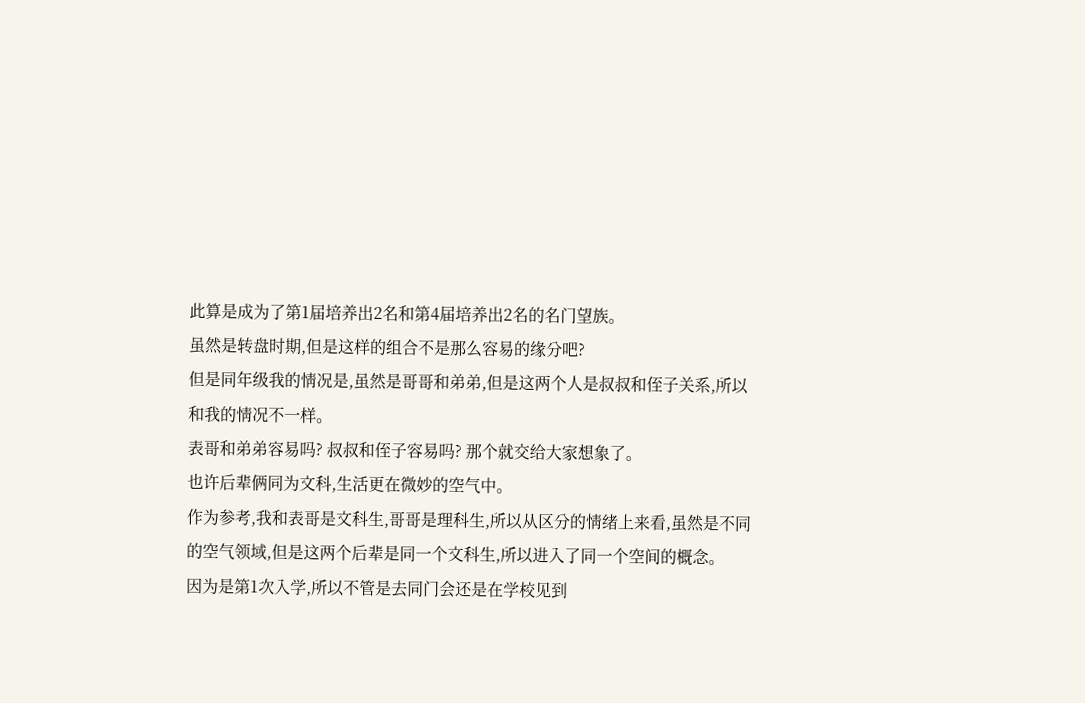此算是成为了第1届培养出2名和第4届培养出2名的名门望族。
虽然是转盘时期,但是这样的组合不是那么容易的缘分吧?
但是同年级我的情况是,虽然是哥哥和弟弟,但是这两个人是叔叔和侄子关系,所以和我的情况不一样。
表哥和弟弟容易吗? 叔叔和侄子容易吗? 那个就交给大家想象了。
也许后辈俩同为文科,生活更在微妙的空气中。
作为参考,我和表哥是文科生,哥哥是理科生,所以从区分的情绪上来看,虽然是不同的空气领域,但是这两个后辈是同一个文科生,所以进入了同一个空间的概念。
因为是第1次入学,所以不管是去同门会还是在学校见到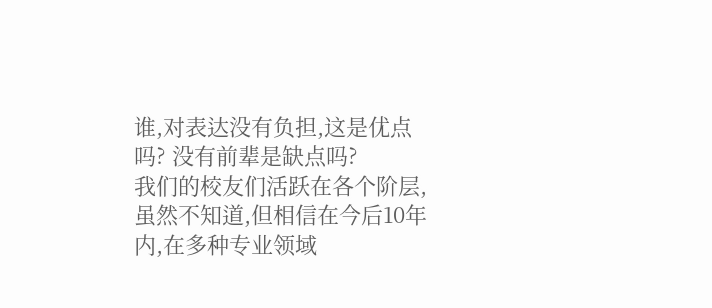谁,对表达没有负担,这是优点吗? 没有前辈是缺点吗?
我们的校友们活跃在各个阶层,虽然不知道,但相信在今后10年内,在多种专业领域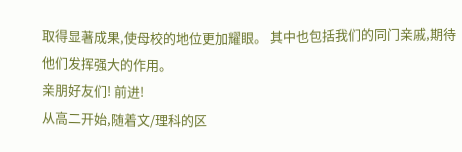取得显著成果,使母校的地位更加耀眼。 其中也包括我们的同门亲戚,期待他们发挥强大的作用。
亲朋好友们! 前进!
从高二开始,随着文/理科的区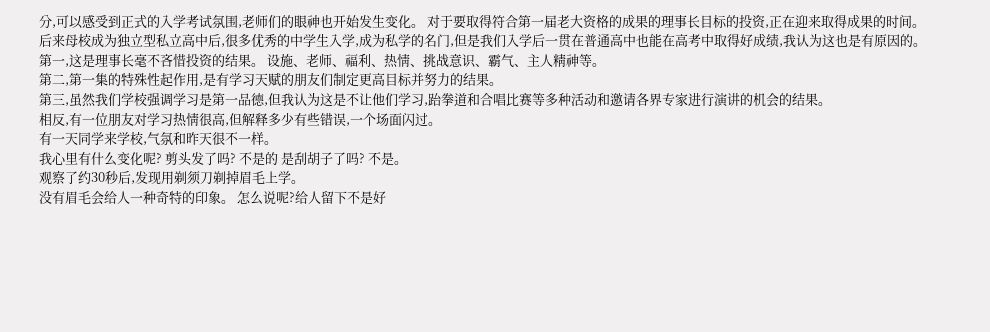分,可以感受到正式的入学考试氛围,老师们的眼神也开始发生变化。 对于要取得符合第一届老大资格的成果的理事长目标的投资,正在迎来取得成果的时间。
后来母校成为独立型私立高中后,很多优秀的中学生入学,成为私学的名门,但是我们入学后一贯在普通高中也能在高考中取得好成绩,我认为这也是有原因的。
第一,这是理事长毫不吝惜投资的结果。 设施、老师、福利、热情、挑战意识、霸气、主人精神等。
第二,第一集的特殊性起作用,是有学习天赋的朋友们制定更高目标并努力的结果。
第三,虽然我们学校强调学习是第一品德,但我认为这是不让他们学习,跆拳道和合唱比赛等多种活动和邀请各界专家进行演讲的机会的结果。
相反,有一位朋友对学习热情很高,但解释多少有些错误,一个场面闪过。
有一天同学来学校,气氛和昨天很不一样。
我心里有什么变化呢? 剪头发了吗? 不是的 是刮胡子了吗? 不是。
观察了约30秒后,发现用剃须刀剃掉眉毛上学。
没有眉毛会给人一种奇特的印象。 怎么说呢?给人留下不是好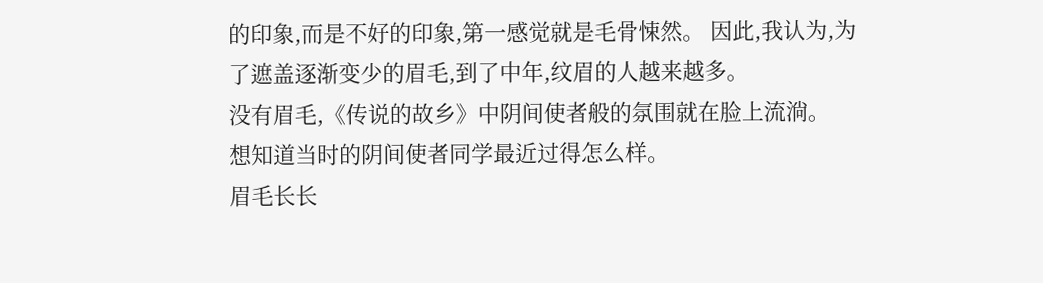的印象,而是不好的印象,第一感觉就是毛骨悚然。 因此,我认为,为了遮盖逐渐变少的眉毛,到了中年,纹眉的人越来越多。
没有眉毛,《传说的故乡》中阴间使者般的氛围就在脸上流淌。
想知道当时的阴间使者同学最近过得怎么样。
眉毛长长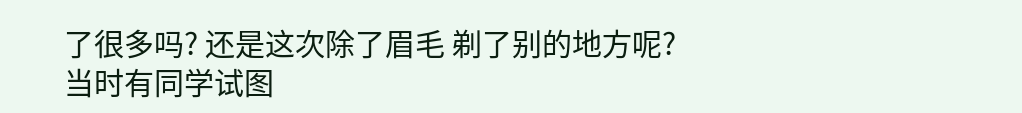了很多吗? 还是这次除了眉毛 剃了别的地方呢?
当时有同学试图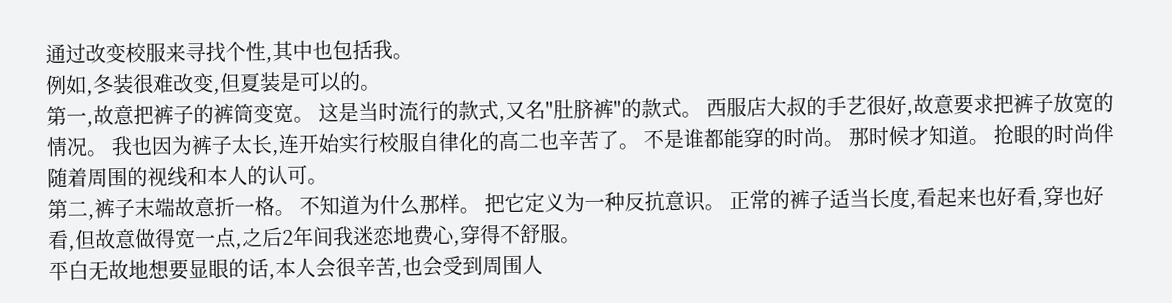通过改变校服来寻找个性,其中也包括我。
例如,冬装很难改变,但夏装是可以的。
第一,故意把裤子的裤筒变宽。 这是当时流行的款式,又名"肚脐裤"的款式。 西服店大叔的手艺很好,故意要求把裤子放宽的情况。 我也因为裤子太长,连开始实行校服自律化的高二也辛苦了。 不是谁都能穿的时尚。 那时候才知道。 抢眼的时尚伴随着周围的视线和本人的认可。
第二,裤子末端故意折一格。 不知道为什么那样。 把它定义为一种反抗意识。 正常的裤子适当长度,看起来也好看,穿也好看,但故意做得宽一点,之后2年间我迷恋地费心,穿得不舒服。
平白无故地想要显眼的话,本人会很辛苦,也会受到周围人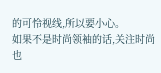的可怜视线,所以要小心。
如果不是时尚领袖的话,关注时尚也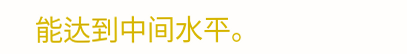能达到中间水平。